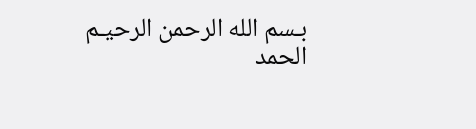بـسم الله الرحمن الرحيـم
الحمد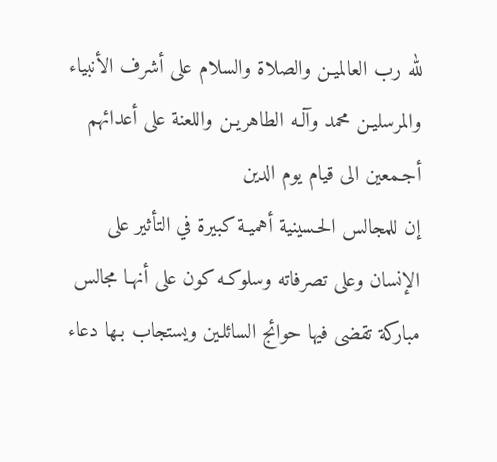لله رب العالميـن والصلاة والسلام على أشرف الأنبياء والمرسليـن محمد وآلـه الطاهريـن واللعنة على أعدائهم أجـمعين الى قيام يوم الدين
إن للمجالس الحـسينية أهميـة كبيرة في التأثير على الإنسان وعلى تصرفاته وسلوكـه كون على أنهـا مجالس مباركة تقضى فيها حوائج السائلـين ويستجاب بـها دعاء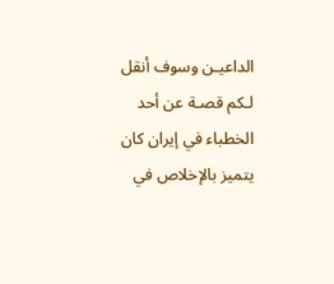الداعيـن وسوف أنقل لـكم قصـة عن أحد الخطباء في إيران كان يتميز بالإخلاص في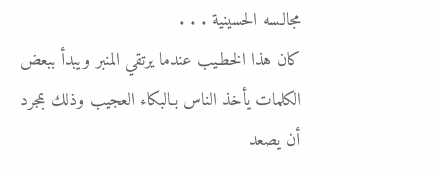مجالـسه الحسينية . . .
كان هذا الخطـيب عندما يرتقي المنبر ويبدأ ببعض الكلمات يأخذ الناس بـالبكاء العجيب وذلك بمجرد أن يصعد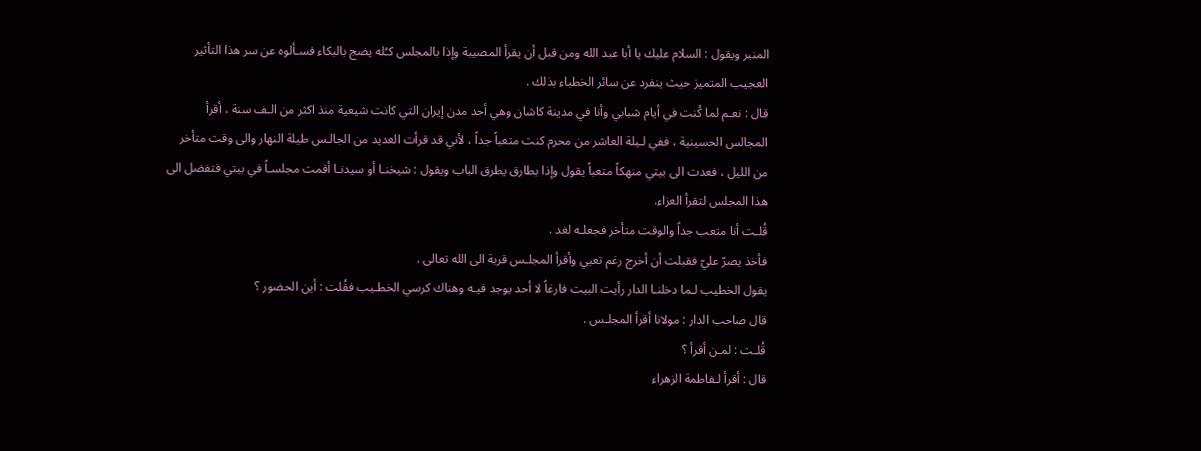المنبر ويقول : السلام عليك يا أبا عبد الله ومن قبل أن يقرأ المصيبة وإذا بالمجلس كـُله يضج بالبكاء فسـألوه عن سر هذا التأثير العجيب المتميز حيث ينفرد عن سائر الخطباء بذلك .
قال : نعـم لما كُنت في أيام شبابي وأنا في مدينة كاشان وهي أحد مدن إيران التي كانت شيعية منذ اكثر من الـف سنة ، أقرأ المجالس الحسينية ، ففي لـيلة العاشر من محرم كنت متعباً جداً ، لأني قد قرأت العديد من الجالـس طيلة النهار والى وقت متأخر من الليل ، فعدت الى بيتي منهكاً متعباً يقول وإذا بطارق يطرق الباب ويقول : شيخنـا أو سيدنـا أقمت مجلسـاً في بيتي فتفضل الى هذا المجلس لتقرأ العزاء.
قُلـت أنا متعب جداً والوقت متأخر فجعلـه لغد .
فأخذ يصرّ عليّ فقبلت أن أخرج رغم تعبي وأقرأ المجلـس قربة الى الله تعالى .
يقول الخطيب لـما دخلنـا الدار رأيت البيت فارغاً لا أحد يوجد فيـه وهناك كرسي الخطـيب فقُلت : أين الحضور ؟
قال صاحب الدار : مولانا أقرأ المجلـس .
قُلـت : لمـن أقرأ ؟
قال : أقرأ لـفاطمة الزهراء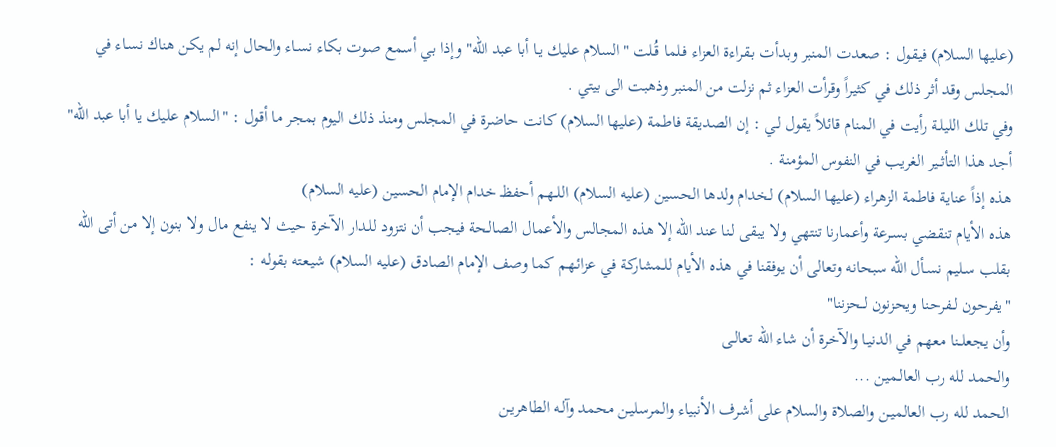(عليها السلام) فيقول : صعدت المنبر وبدأت بـقراءة العزاء فـلما قُـلت "السلام عليك يـا أبا عبد الله" وإذا بي أسمع صوت بكاء نسـاء والحال إنه لم يكن هناك نسـاء في المجلس وقد أثر ذلك في كثيراً وقرأت العزاء ثم نزلت من المنبر وذهبت الى بيتي .
وفي تلك الليلـة رأيت في المنام قائلاً يقول لـي : إن الصديقة فاطمة (عليها السلام) كانت حاضرة في المجلس ومنذ ذلك اليوم بمجر ما أقول : "السلام عليك يا أبا عبد الله" أجد هذا التأثــير الغريب في النفوس المؤمنـة .
هذه إذاً عناية فاطمة الزهراء (عليها السلام) لـخدام ولدها الحسين (عليه السلام) اللــهم أحفظـ خدام الإمام الحسين (عليه السلام)
هذه الأيام تنقضي بسـرعة وأعمارنا تنتهي ولا يبقى لـنا عند الله إلا هذه المجالس والأعمال الصالـحة فيجب أن نتزود للـدار الآخرة حيث لا ينفع مال ولا بنون إلا من أتى الله بقلب سـليم نسـأل الله سبحانه وتعالى أن يوفقنا في هذه الأيام للـمشاركة في عزائـهم كما وصف الإمام الصادق (عليه السلام) شيـعته بقولـه :
"يفرحون لــفرحنا ويحزنون لــحزننا"
وأن يجعلــنا معهم في الدنيـا والآخرة أن شاء الله تعالـى
والحمد لله رب العالـمين ...
الحمد لله رب العالميـن والصلاة والسلام على أشرف الأنبياء والمرسليـن محمد وآلـه الطاهريـن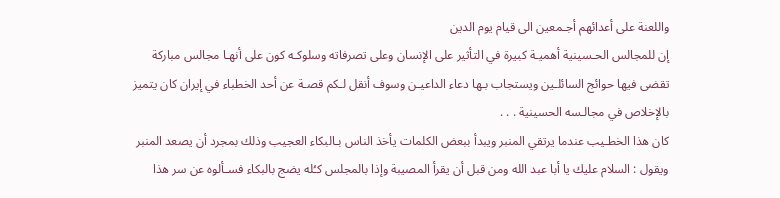واللعنة على أعدائهم أجـمعين الى قيام يوم الدين
إن للمجالس الحـسينية أهميـة كبيرة في التأثير على الإنسان وعلى تصرفاته وسلوكـه كون على أنهـا مجالس مباركة تقضى فيها حوائج السائلـين ويستجاب بـها دعاء الداعيـن وسوف أنقل لـكم قصـة عن أحد الخطباء في إيران كان يتميز بالإخلاص في مجالـسه الحسينية . . .
كان هذا الخطـيب عندما يرتقي المنبر ويبدأ ببعض الكلمات يأخذ الناس بـالبكاء العجيب وذلك بمجرد أن يصعد المنبر ويقول : السلام عليك يا أبا عبد الله ومن قبل أن يقرأ المصيبة وإذا بالمجلس كـُله يضج بالبكاء فسـألوه عن سر هذا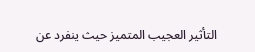التأثير العجيب المتميز حيث ينفرد عن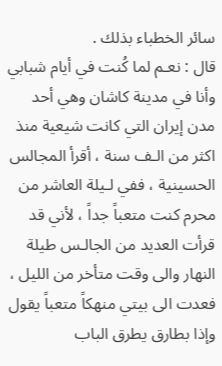سائر الخطباء بذلك .
قال : نعـم لما كُنت في أيام شبابي وأنا في مدينة كاشان وهي أحد مدن إيران التي كانت شيعية منذ اكثر من الـف سنة ، أقرأ المجالس الحسينية ، ففي لـيلة العاشر من محرم كنت متعباً جداً ، لأني قد قرأت العديد من الجالـس طيلة النهار والى وقت متأخر من الليل ، فعدت الى بيتي منهكاً متعباً يقول وإذا بطارق يطرق الباب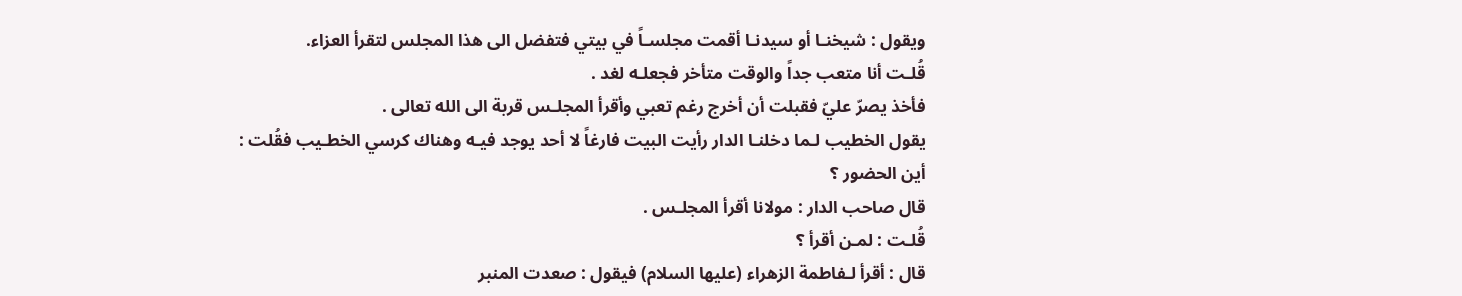ويقول : شيخنـا أو سيدنـا أقمت مجلسـاً في بيتي فتفضل الى هذا المجلس لتقرأ العزاء.
قُلـت أنا متعب جداً والوقت متأخر فجعلـه لغد .
فأخذ يصرّ عليّ فقبلت أن أخرج رغم تعبي وأقرأ المجلـس قربة الى الله تعالى .
يقول الخطيب لـما دخلنـا الدار رأيت البيت فارغاً لا أحد يوجد فيـه وهناك كرسي الخطـيب فقُلت : أين الحضور ؟
قال صاحب الدار : مولانا أقرأ المجلـس .
قُلـت : لمـن أقرأ ؟
قال : أقرأ لـفاطمة الزهراء (عليها السلام) فيقول : صعدت المنبر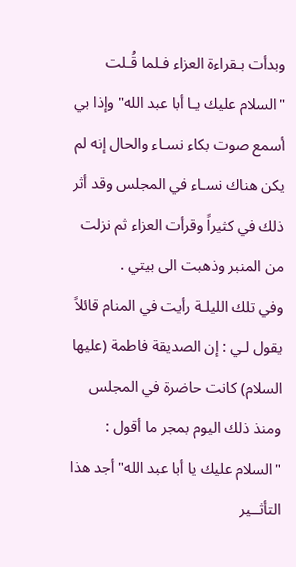وبدأت بـقراءة العزاء فـلما قُـلت "السلام عليك يـا أبا عبد الله" وإذا بي أسمع صوت بكاء نسـاء والحال إنه لم يكن هناك نسـاء في المجلس وقد أثر ذلك في كثيراً وقرأت العزاء ثم نزلت من المنبر وذهبت الى بيتي .
وفي تلك الليلـة رأيت في المنام قائلاً يقول لـي : إن الصديقة فاطمة (عليها السلام) كانت حاضرة في المجلس ومنذ ذلك اليوم بمجر ما أقول : "السلام عليك يا أبا عبد الله" أجد هذا التأثــير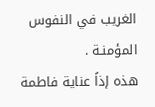الغريب في النفوس المؤمنـة .
هذه إذاً عناية فاطمة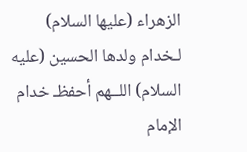الزهراء (عليها السلام) لـخدام ولدها الحسين (عليه السلام) اللــهم أحفظـ خدام الإمام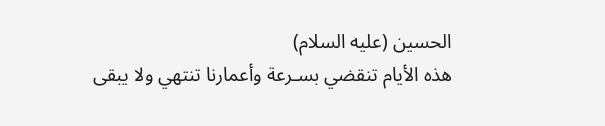الحسين (عليه السلام)
هذه الأيام تنقضي بسـرعة وأعمارنا تنتهي ولا يبقى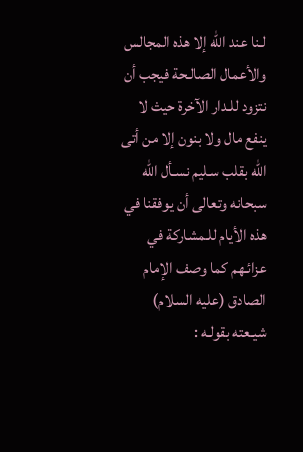لـنا عند الله إلا هذه المجالس والأعمال الصالـحة فيجب أن نتزود للـدار الآخرة حيث لا ينفع مال ولا بنون إلا من أتى الله بقلب سـليم نسـأل الله سبحانه وتعالى أن يوفقنا في هذه الأيام للـمشاركة في عزائـهم كما وصف الإمام الصادق (عليه السلام) شيـعته بقولـه :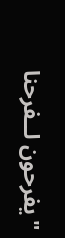"يفرحون لــفرحنا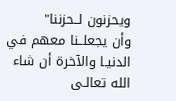ويحزنون لــحزننا"
وأن يجعلــنا معهم في الدنيـا والآخرة أن شاء الله تعالـى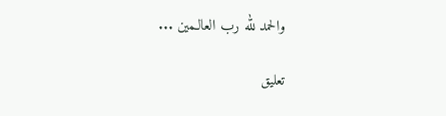والحمد لله رب العالـمين ...

تعليق